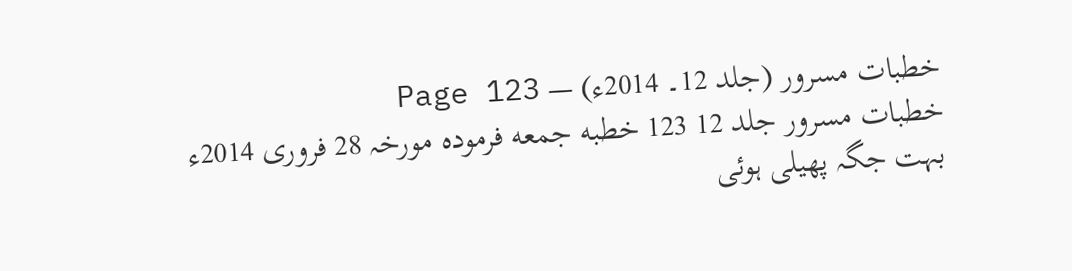خطبات مسرور (جلد 12۔ 2014ء) — Page 123
خطبات مسرور جلد 12 123 خطبه جمعه فرمودہ مورخہ 28 فروری 2014ء بہت جگہ پھیلی ہوئی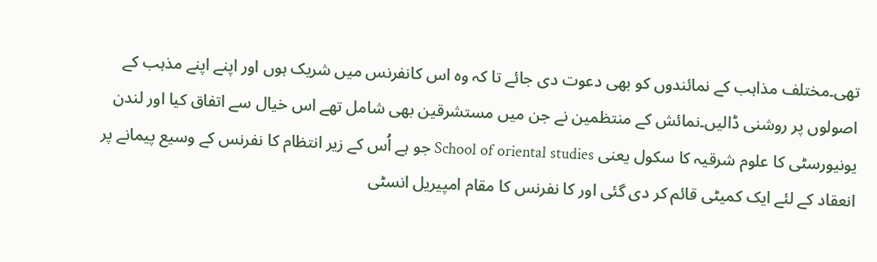تھی۔مختلف مذاہب کے نمائندوں کو بھی دعوت دی جائے تا کہ وہ اس کانفرنس میں شریک ہوں اور اپنے اپنے مذہب کے اصولوں پر روشنی ڈالیں۔نمائش کے منتظمین نے جن میں مستشرقین بھی شامل تھے اس خیال سے اتفاق کیا اور لندن یونیورسٹی کا علوم شرقیہ کا سکول یعنی School of oriental studies جو ہے اُس کے زیر انتظام کا نفرنس کے وسیع پیمانے پر انعقاد کے لئے ایک کمیٹی قائم کر دی گئی اور کا نفرنس کا مقام امپیریل انسٹی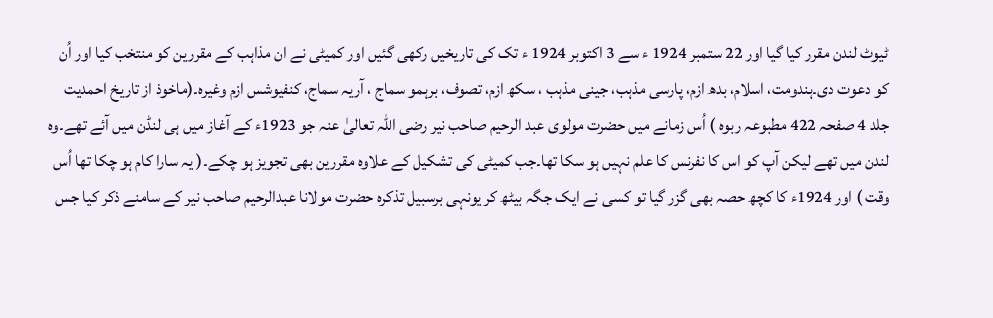ٹیوٹ لندن مقرر کیا گیا اور 22 ستمبر 1924 ء سے 3 اکتوبر 1924 ء تک کی تاریخیں رکھی گئیں اور کمیٹی نے ان مذاہب کے مقررین کو منتخب کیا اور اُن کو دعوت دی۔ہندومت، اسلام، بدھ ازم، پارسی مذہب، جینی مذہب ، سکھ ازم، تصوف، برہمو سماج ، آریہ سماج، کنفیوشس ازم وغیرہ۔(ماخوذ از تاریخ احمدیت جلد 4 صفحہ 422 مطبوعہ ربوہ ) اُس زمانے میں حضرت مولوی عبد الرحیم صاحب نیر رضی اللہ تعالیٰ عنہ جو 1923ء کے آغاز میں ہی لنڈن میں آئے تھے۔وہ لندن میں تھے لیکن آپ کو اس کا نفرنس کا علم نہیں ہو سکا تھا۔جب کمیٹی کی تشکیل کے علاوہ مقررین بھی تجویز ہو چکے۔( یہ سارا کام ہو چکا تھا اُس وقت ) اور 1924ء کا کچھ حصہ بھی گزر گیا تو کسی نے ایک جگہ بیٹھ کر یونہی برسبیل تذکرہ حضرت مولانا عبدالرحیم صاحب نیر کے سامنے ذکر کیا جس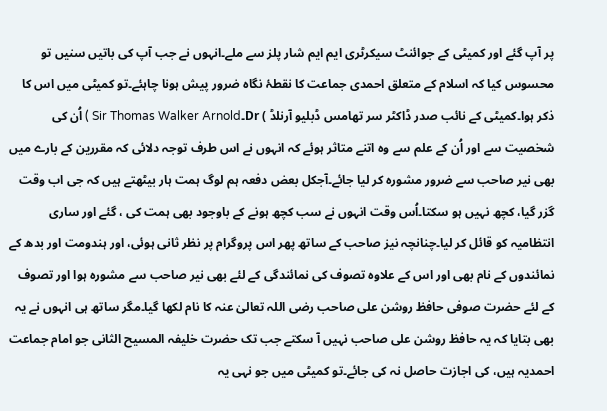پر آپ گئے اور کمیٹی کے جوائنٹ سیکرٹری ایم ایم شار پلز سے ملے۔انہوں نے جب آپ کی باتیں سنیں تو محسوس کیا کہ اسلام کے متعلق احمدی جماعت کا نقطۂ نگاہ ضرور پیش ہونا چاہئے۔تو کمیٹی میں اس کا ذکر ہوا۔کمیٹی کے نائب صدر ڈاکٹر سر تھامس ڈبلیو آرنلڈ ) Dr۔Sir Thomas Walker Arnold ) اُن کی شخصیت سے اور اُن کے علم سے وہ اتنے متاثر ہوئے کہ انہوں نے اس طرف توجہ دلائی کہ مقررین کے بارے میں بھی نیر صاحب سے ضرور مشورہ کر لیا جائے۔آجکل بعض دفعہ ہم لوگ ہمت ہار بیٹھتے ہیں کہ جی اب وقت گزر گیا، کچھ نہیں ہو سکتا۔اُس وقت انہوں نے سب کچھ ہونے کے باوجود بھی ہمت کی ، گئے اور ساری انتظامیہ کو قائل کر لیا۔چنانچہ نیز صاحب کے ساتھ پھر اس پروگرام پر نظر ثانی ہوئی، اور ہندومت اور بدھ کے نمائندوں کے نام بھی اور اس کے علاوہ تصوف کی نمائندگی کے لئے بھی نیر صاحب سے مشورہ ہوا اور تصوف کے لئے حضرت صوفی حافظ روشن علی صاحب رضی اللہ تعالیٰ عنہ کا نام لکھا گیا۔مگر ساتھ ہی انہوں نے یہ بھی بتایا کہ یہ حافظ روشن علی صاحب نہیں آ سکتے جب تک حضرت خلیفہ المسیح الثانی جو امام جماعت احمدیہ ہیں، کی اجازت حاصل نہ کی جائے۔تو کمیٹی میں جو نہی یہ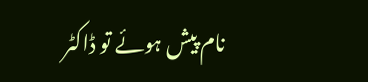نام پیش ہوئے تو ڈاکٹر